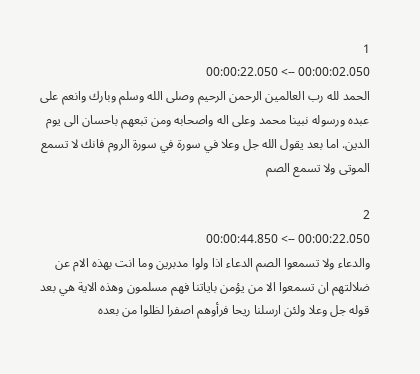1
00:00:02.050 --> 00:00:22.050
الحمد لله رب العالمين الرحمن الرحيم وصلى الله وسلم وبارك وانعم على عبده ورسوله نبينا محمد وعلى اله واصحابه ومن تبعهم باحسان الى يوم الدين. اما بعد يقول الله جل وعلا في سورة في سورة الروم فانك لا تسمع الموتى ولا تسمع الصم

2
00:00:22.050 --> 00:00:44.850
والدعاء ولا تسمعوا الصم الدعاء اذا ولوا مدبرين وما انت بهذه الام عن ضلالتهم ان تسمعوا الا من يؤمن باياتنا فهم مسلمون وهذه الاية هي بعد قوله جل وعلا ولئن ارسلنا ريحا فرأوهم اصفرا لظلوا من بعده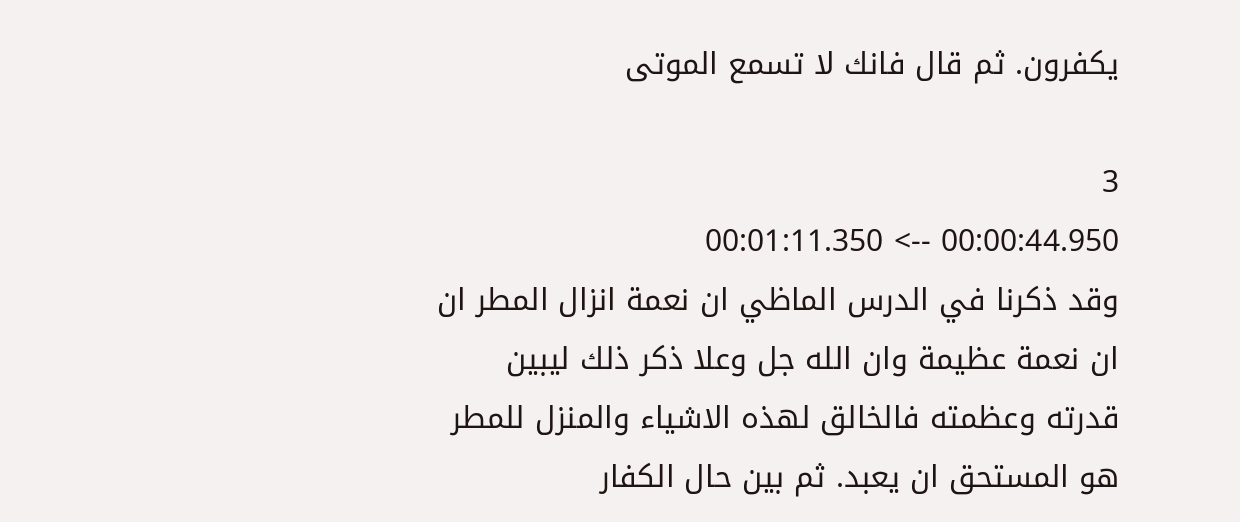يكفرون. ثم قال فانك لا تسمع الموتى

3
00:00:44.950 --> 00:01:11.350
وقد ذكرنا في الدرس الماظي ان نعمة انزال المطر ان ان نعمة عظيمة وان الله جل وعلا ذكر ذلك ليبين قدرته وعظمته فالخالق لهذه الاشياء والمنزل للمطر هو المستحق ان يعبد. ثم بين حال الكفار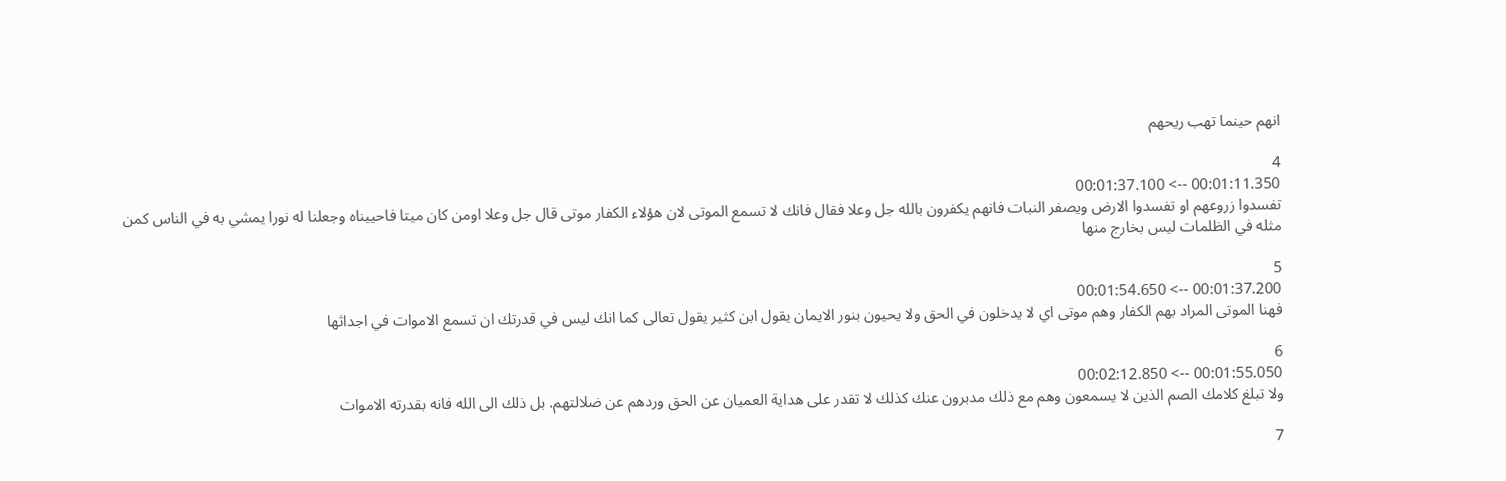انهم حينما تهب ريحهم

4
00:01:11.350 --> 00:01:37.100
تفسدوا زروعهم او تفسدوا الارض ويصفر النبات فانهم يكفرون بالله جل وعلا فقال فانك لا تسمع الموتى لان هؤلاء الكفار موتى قال جل وعلا اومن كان ميتا فاحييناه وجعلنا له نورا يمشي به في الناس كمن مثله في الظلمات ليس بخارج منها

5
00:01:37.200 --> 00:01:54.650
فهنا الموتى المراد بهم الكفار وهم موتى اي لا يدخلون في الحق ولا يحيون بنور الايمان يقول ابن كثير يقول تعالى كما انك ليس في قدرتك ان تسمع الاموات في اجداثها

6
00:01:55.050 --> 00:02:12.850
ولا تبلغ كلامك الصم الذين لا يسمعون وهم مع ذلك مدبرون عنك كذلك لا تقدر على هداية العميان عن الحق وردهم عن ضلالتهم. بل ذلك الى الله فانه بقدرته الاموات

7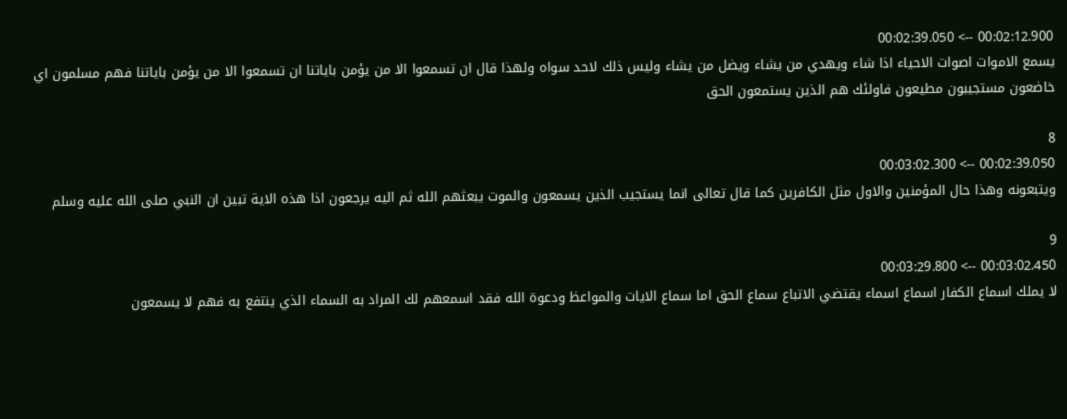00:02:12.900 --> 00:02:39.050
يسمع الاموات اصوات الاحياء اذا شاء ويهدي من يشاء ويضل من يشاء وليس ذلك لاحد سواه ولهذا قال ان تسمعوا الا من يؤمن باياتنا ان تسمعوا الا من يؤمن باياتنا فهم مسلمون اي خاضعون مستجيبون مطيعون فاولئك هم الذين يستمعون الحق

8
00:02:39.050 --> 00:03:02.300
ويتبعونه وهذا حال المؤمنين والاول مثل الكافرين كما قال تعالى انما يستجيب الذين يسمعون والموت يبعثهم الله ثم اليه يرجعون اذا هذه الاية تبين ان النبي صلى الله عليه وسلم

9
00:03:02.450 --> 00:03:29.800
لا يملك اسماع الكفار اسماع اسماء يقتضي الاتباع سماع الحق اما سماع الايات والمواعظ ودعوة الله فقد اسمعهم لك المراد به السماء الذي ينتفع به فهم لا يسمعون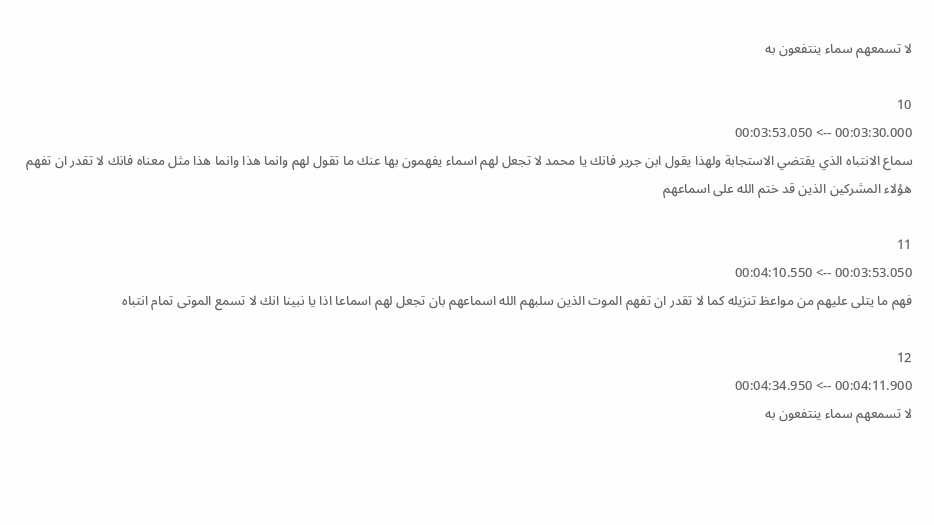لا تسمعهم سماء ينتفعون به

10
00:03:30.000 --> 00:03:53.050
سماع الانتباه الذي يقتضي الاستجابة ولهذا يقول ابن جرير فانك يا محمد لا تجعل لهم اسماء يفهمون بها عنك ما تقول لهم وانما هذا وانما هذا مثل معناه فانك لا تقدر ان تفهم هؤلاء المشركين الذين قد ختم الله على اسماعهم

11
00:03:53.050 --> 00:04:10.550
فهم ما يتلى عليهم من مواعظ تنزيله كما لا تقدر ان تفهم الموت الذين سلبهم الله اسماعهم بان تجعل لهم اسماعا اذا يا نبينا انك لا تسمع الموتى تمام انتباه

12
00:04:11.900 --> 00:04:34.950
لا تسمعهم سماء ينتفعون به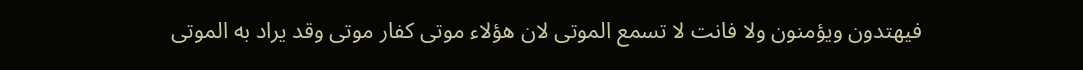فيهتدون ويؤمنون ولا فانت لا تسمع الموتى لان هؤلاء موتى كفار موتى وقد يراد به الموتى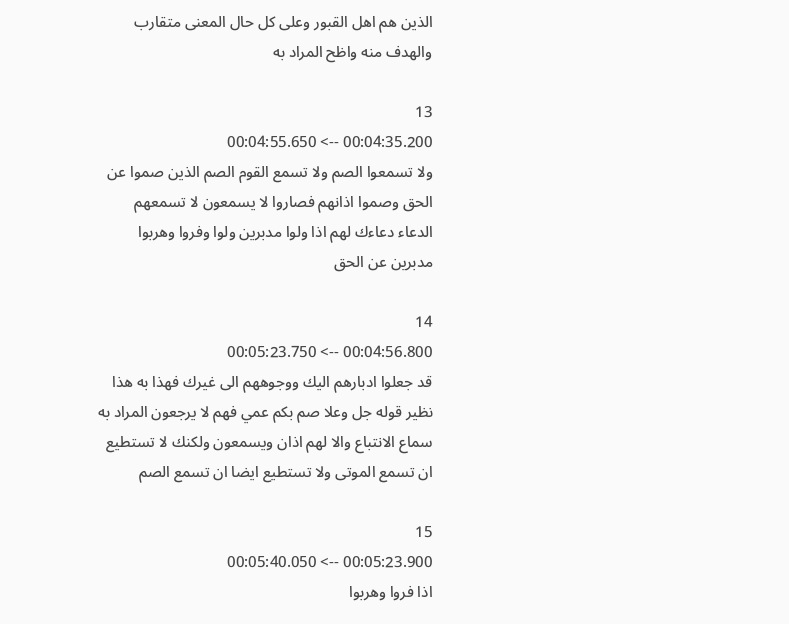الذين هم اهل القبور وعلى كل حال المعنى متقارب والهدف منه واظح المراد به

13
00:04:35.200 --> 00:04:55.650
ولا تسمعوا الصم ولا تسمع القوم الصم الذين صموا عن الحق وصموا اذانهم فصاروا لا يسمعون لا تسمعهم الدعاء دعاءك لهم اذا ولوا مدبرين ولوا وفروا وهربوا مدبرين عن الحق

14
00:04:56.800 --> 00:05:23.750
قد جعلوا ادبارهم اليك ووجوههم الى غيرك فهذا به هذا نظير قوله جل وعلا صم بكم عمي فهم لا يرجعون المراد به سماع الانتباع والا لهم اذان ويسمعون ولكنك لا تستطيع ان تسمع الموتى ولا تستطيع ايضا ان تسمع الصم

15
00:05:23.900 --> 00:05:40.050
اذا فروا وهربوا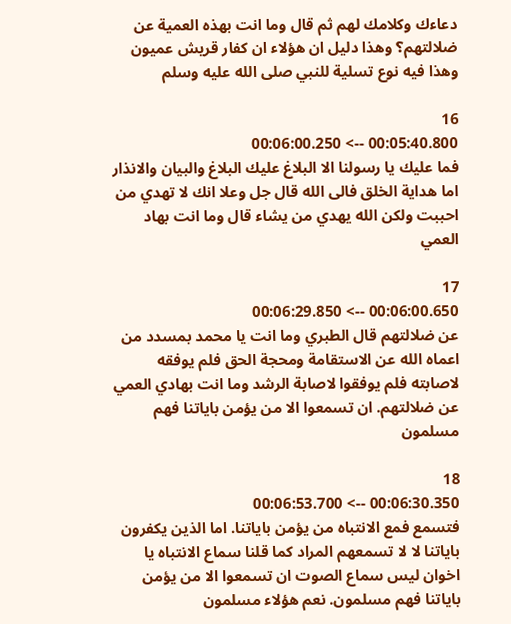دعاءك وكلامك لهم ثم قال وما انت بهذه العمية عن ضلالتهم؟ وهذا دليل ان هؤلاء ان كفار قريش عميون وهذا فيه نوع تسلية للنبي صلى الله عليه وسلم

16
00:05:40.800 --> 00:06:00.250
فما عليك يا رسولنا الا البلاغ عليك البلاغ والبيان والانذار اما هداية الخلق فالى الله قال جل وعلا انك لا تهدي من احببت ولكن الله يهدي من يشاء قال وما انت بهاد العمي

17
00:06:00.650 --> 00:06:29.850
عن ضلالتهم قال الطبري وما انت يا محمد بمسدد من اعماه الله عن الاستقامة ومحجة الحق فلم يوفقه لاصابته فلم يوفقوا لاصابة الرشد وما انت بهادي العمي عن ضلالتهم. ان تسمعوا الا من يؤمن باياتنا فهم مسلمون

18
00:06:30.350 --> 00:06:53.700
فتسمع فمع الانتباه من يؤمن باياتنا. اما الذين يكفرون باياتنا لا لا تسمعهم المراد كما قلنا سماع الانتباه يا اخوان ليس سماع الصوت ان تسمعوا الا من يؤمن باياتنا فهم مسلمون. نعم هؤلاء مسلمون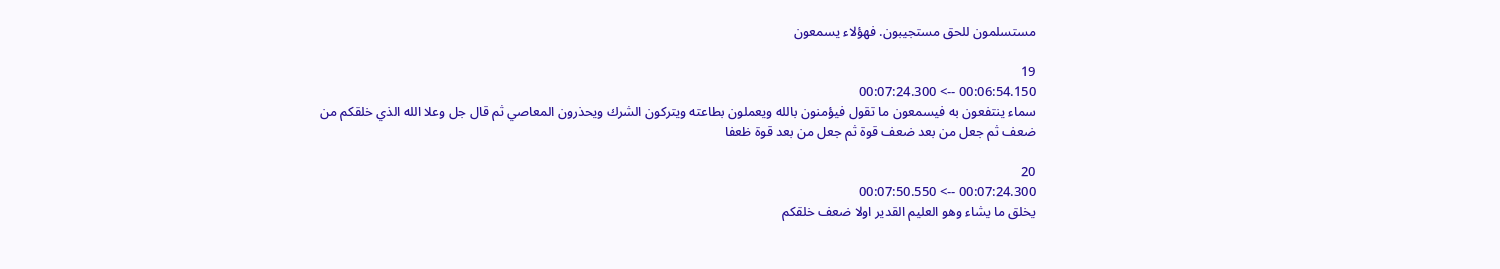مستسلمون للحق مستجيبون. فهؤلاء يسمعون

19
00:06:54.150 --> 00:07:24.300
سماء ينتفعون به فيسمعون ما تقول فيؤمنون بالله ويعملون بطاعته ويتركون الشرك ويحذرون المعاصي ثم قال جل وعلا الله الذي خلقكم من ضعف ثم جعل من بعد ضعف قوة ثم جعل من بعد قوة ظعفا

20
00:07:24.300 --> 00:07:50.550
يخلق ما يشاء وهو العليم القدير اولا ضعف خلقكم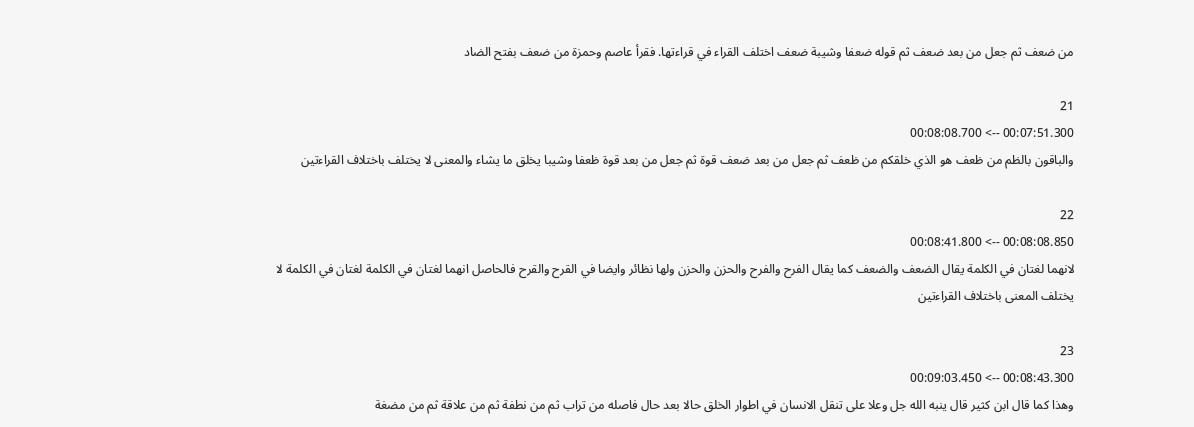من ضعف ثم جعل من بعد ضعف ثم قوله ضعفا وشيبة ضعف اختلف القراء في قراءتها. فقرأ عاصم وحمزة من ضعف بفتح الضاد

21
00:07:51.300 --> 00:08:08.700
والباقون بالظم من ظعف هو الذي خلقكم من ظعف ثم جعل من بعد ضعف قوة ثم جعل من بعد قوة ظعفا وشيبا يخلق ما يشاء والمعنى لا يختلف باختلاف القراءتين

22
00:08:08.850 --> 00:08:41.800
لانهما لغتان في الكلمة يقال الضعف والضعف كما يقال الفرح والفرح والحزن والحزن ولها نظائر وايضا في القرح والقرح فالحاصل انهما لغتان في الكلمة لغتان في الكلمة لا يختلف المعنى باختلاف القراءتين

23
00:08:43.300 --> 00:09:03.450
وهذا كما قال ابن كثير قال ينبه الله جل وعلا على تنقل الانسان في اطوار الخلق حالا بعد حال فاصله من تراب ثم من نطفة ثم من علاقة ثم من مضغة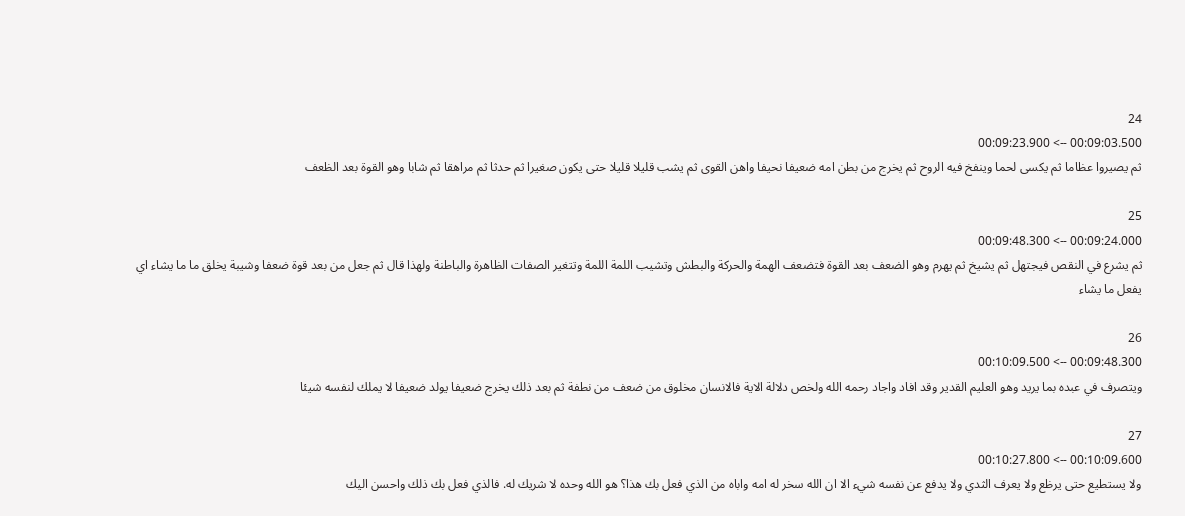24
00:09:03.500 --> 00:09:23.900
ثم يصيروا عظاما ثم يكسى لحما وينفخ فيه الروح ثم يخرج من بطن امه ضعيفا نحيفا واهن القوى ثم يشب قليلا قليلا حتى يكون صغيرا ثم حدثا ثم مراهقا ثم شابا وهو القوة بعد الظعف

25
00:09:24.000 --> 00:09:48.300
ثم يشرع في النقص فيجتهل ثم يشيخ ثم يهرم وهو الضعف بعد القوة فتضعف الهمة والحركة والبطش وتشيب اللمة اللمة وتتغير الصفات الظاهرة والباطنة ولهذا قال ثم جعل من بعد قوة ضعفا وشيبة يخلق ما ما يشاء اي يفعل ما يشاء

26
00:09:48.300 --> 00:10:09.500
ويتصرف في عبده بما يريد وهو العليم القدير وقد افاد واجاد رحمه الله ولخص دلالة الاية فالانسان مخلوق من ضعف من نطفة ثم بعد ذلك يخرج ضعيفا يولد ضعيفا لا يملك لنفسه شيئا

27
00:10:09.600 --> 00:10:27.800
ولا يستطيع حتى يرظع ولا يعرف الثدي ولا يدفع عن نفسه شيء الا ان الله سخر له امه واباه من الذي فعل بك هذا؟ هو الله وحده لا شريك له. فالذي فعل بك ذلك واحسن اليك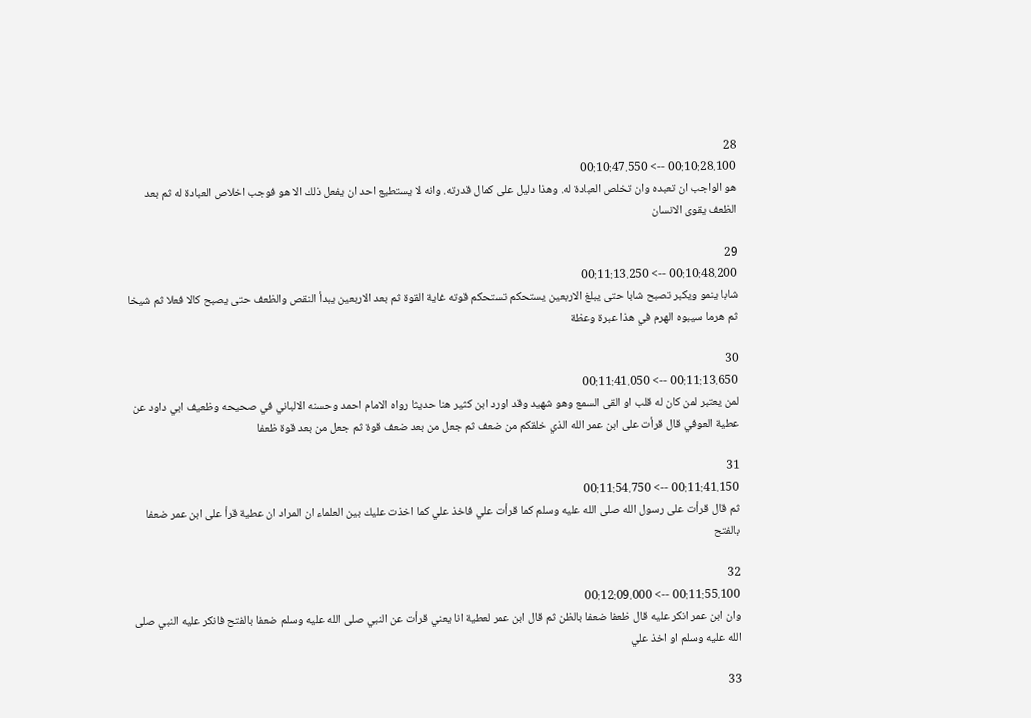28
00:10:28.100 --> 00:10:47.550
هو الواجب ان تعبده وان تخلص العبادة له. وهذا دليل على كمال قدرته. وانه لا يستطيع احد ان يفعل ذلك الا هو فوجب اخلاص العبادة له ثم بعد الظعف يقوى الانسان

29
00:10:48.200 --> 00:11:13.250
شابا ينمو ويكبر تصبح شابا حتى يبلغ الاربعين يستحكم تستحكم قوته غاية القوة ثم بعد الاربعين يبدأ النقص والظعف حتى يصبح كالا فعلا ثم شيخا ثم هرما سيبوه الهرم في هذا عبرة وعظة

30
00:11:13.650 --> 00:11:41.050
لمن يعتبر لمن كان له قلب او القى السمع وهو شهيد وقد اورد ابن كثير هنا حديثا رواه الامام احمد وحسنه الالباني في صحيحه وظعيف ابي داود عن عطية العوفي قال قرأت على ابن عمر الله الذي خلقكم من ضعف ثم جعل من بعد ضعف قوة ثم جعل من بعد قوة ظعفا

31
00:11:41.150 --> 00:11:54.750
ثم قال قرأت على رسول الله صلى الله عليه وسلم كما قرأت علي فاخذ علي كما اخذت عليك بين العلماء ان المراد ان عطية قرأ على ابن عمر ضعفا بالفتح

32
00:11:55.100 --> 00:12:09.000
وان ابن عمر انكر عليه قال ظعفا ضعفا بالظن ثم قال ابن عمر لعطية انا يعني قرأت عن النبي صلى الله عليه وسلم ضعفا بالفتح فانكر عليه النبي صلى الله عليه وسلم او اخذ علي

33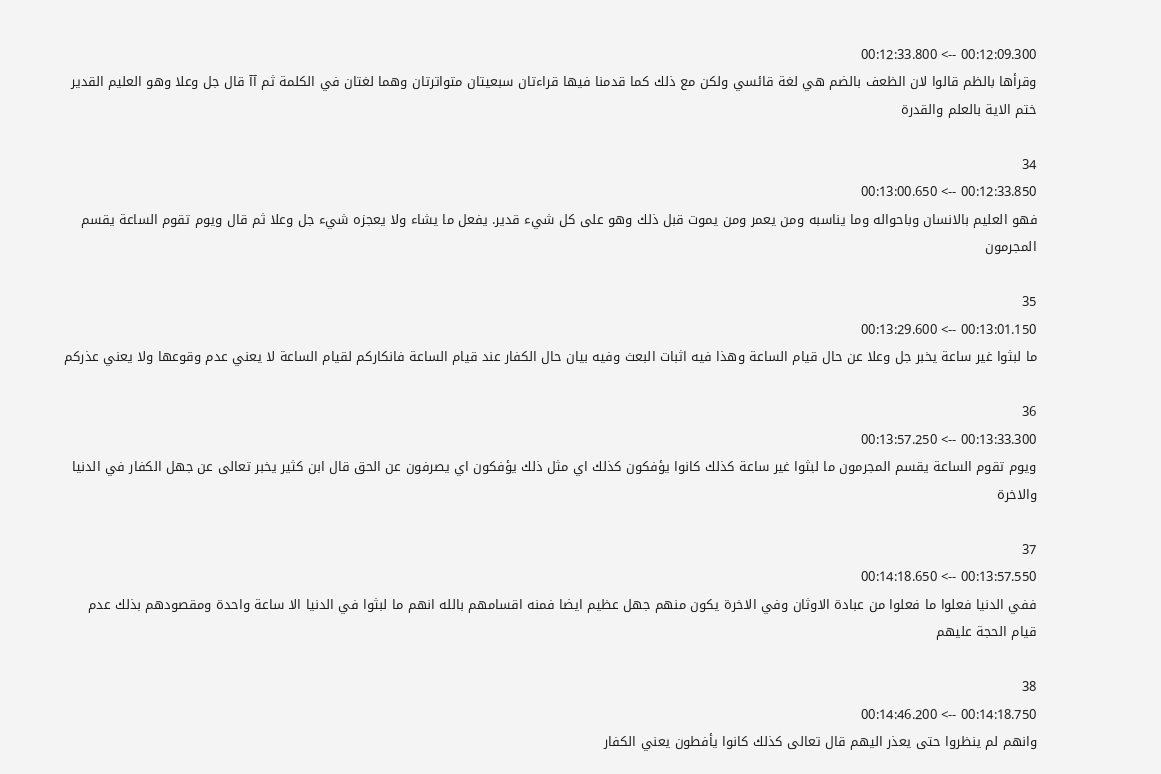00:12:09.300 --> 00:12:33.800
وقرأها بالظم قالوا لان الظعف بالضم هي لغة قائسي ولكن مع ذلك كما قدمنا فيها قراءتان سبعيتان متواترتان وهما لغتان في الكلمة ثم آآ قال جل وعلا وهو العليم القدير ختم الاية بالعلم والقدرة

34
00:12:33.850 --> 00:13:00.650
فهو العليم بالانسان وباحواله وما يناسبه ومن يعمر ومن يموت قبل ذلك وهو على كل شيء قدير. يفعل ما يشاء ولا يعجزه شيء جل وعلا ثم قال ويوم تقوم الساعة يقسم المجرمون

35
00:13:01.150 --> 00:13:29.600
ما لبثوا غير ساعة يخبر جل وعلا عن حال قيام الساعة وهذا فيه اثبات البعث وفيه بيان حال الكفار عند قيام الساعة فانكاركم لقيام الساعة لا يعني عدم وقوعها ولا يعني عذركم

36
00:13:33.300 --> 00:13:57.250
ويوم تقوم الساعة يقسم المجرمون ما لبثوا غير ساعة كذلك كانوا يؤفكون كذلك اي مثل ذلك يؤفكون اي يصرفون عن الحق قال ابن كثير يخبر تعالى عن جهل الكفار في الدنيا والاخرة

37
00:13:57.550 --> 00:14:18.650
ففي الدنيا فعلوا ما فعلوا من عبادة الاوثان وفي الاخرة يكون منهم جهل عظيم ايضا فمنه اقسامهم بالله انهم ما لبثوا في الدنيا الا ساعة واحدة ومقصودهم بذلك عدم قيام الحجة عليهم

38
00:14:18.750 --> 00:14:46.200
وانهم لم ينظروا حتى يعذر اليهم قال تعالى كذلك كانوا يأفطون يعني الكفار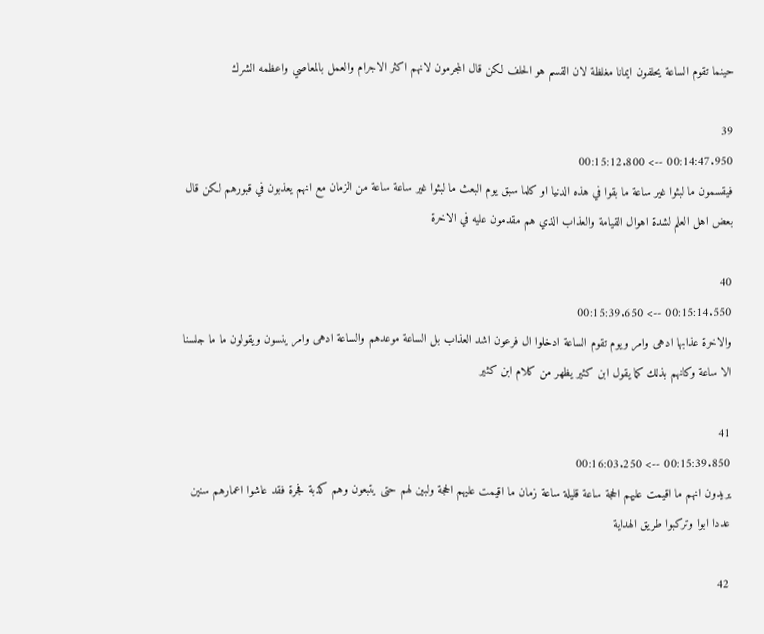حينما تقوم الساعة يحلفون ايمانا مغلظة لان القسم هو الحلف لكن قال المجرمون لانهم اكثر الاجرام والعمل بالمعاصي واعظمه الشرك

39
00:14:47.950 --> 00:15:12.800
فيقسمون ما لبثوا غير ساعة ما بقوا في هذه الدنيا او كلما سبق يوم البعث ما لبثوا غير ساعة ساعة من الزمان مع انهم يعذبون في قبورهم لكن قال بعض اهل العلم لشدة اهوال القيامة والعذاب الذي هم مقدمون عليه في الاخرة

40
00:15:14.550 --> 00:15:39.650
والاخرة عذابها ادهى وامر ويوم تقوم الساعة ادخلوا ال فرعون اشد العذاب بل الساعة موعدهم والساعة ادهى وامر ينسون ويقولون ما ما جلسنا الا ساعة وكانهم بذلك كما يقول ابن كثير يظهر من كلام ابن كثير

41
00:15:39.850 --> 00:16:03.250
يريدون انهم ما اقيمت عليهم الحجة ساعة قليلة ساعة زمان ما اقيمت عليهم الحجة ولبين لهم حتى يتبعون وهم كذبة فجرة فقد عاشوا اعمارهم سنين عددا ابوا وتركبوا طريق الهداية

42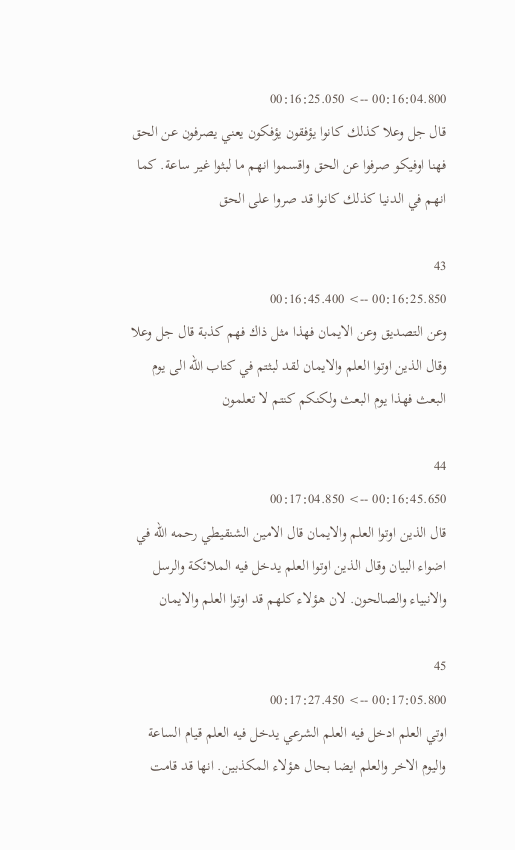00:16:04.800 --> 00:16:25.050
قال جل وعلا كذلك كانوا يؤفقون يؤفكون يعني يصرفون عن الحق فهنا اوفيكو صرفوا عن الحق واقسموا انهم ما لبثوا غير ساعة. كما انهم في الدنيا كذلك كانوا قد صروا على الحق

43
00:16:25.850 --> 00:16:45.400
وعن التصديق وعن الايمان فهذا مثل ذاك فهم كذبة قال جل وعلا وقال الذين اوتوا العلم والايمان لقد لبثتم في كتاب الله الى يوم البعث فهذا يوم البعث ولكنكم كنتم لا تعلمون

44
00:16:45.650 --> 00:17:04.850
قال الذين اوتوا العلم والايمان قال الامين الشنقيطي رحمه الله في اضواء البيان وقال الذين اوتوا العلم يدخل فيه الملائكة والرسل والانبياء والصالحون. لان هؤلاء كلهم قد اوتوا العلم والايمان

45
00:17:05.800 --> 00:17:27.450
اوتي العلم ادخل فيه العلم الشرعي يدخل فيه العلم قيام الساعة واليوم الاخر والعلم ايضا بحال هؤلاء المكذبين. انها قد قامت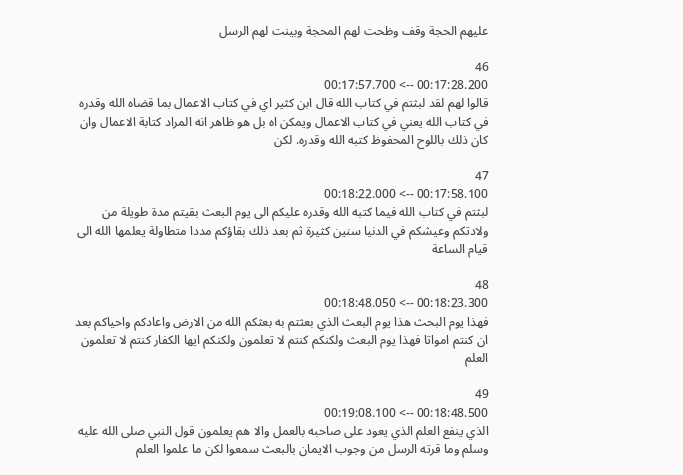عليهم الحجة وقف وظحت لهم المحجة وبينت لهم الرسل

46
00:17:28.200 --> 00:17:57.700
قالوا لهم لقد لبثتم في كتاب الله قال ابن كثير اي في كتاب الاعمال بما قضاه الله وقدره في كتاب الله يعني في كتاب الاعمال ويمكن اه بل هو ظاهر انه المراد كتابة الاعمال وان كان ذلك باللوح المحفوظ كتبه الله وقدره. لكن

47
00:17:58.100 --> 00:18:22.000
لبثتم في كتاب الله فيما كتبه الله وقدره عليكم الى يوم البعث بقيتم مدة طويلة من ولادتكم وعيشكم في الدنيا سنين كثيرة ثم بعد ذلك بقاؤكم مددا متطاولة يعلمها الله الى قيام الساعة

48
00:18:23.300 --> 00:18:48.050
فهذا يوم البحث هذا يوم البعث الذي بعثتم به بعثكم الله من الارض واعادكم واحياكم بعد ان كنتم امواتا فهذا يوم البعث ولكنكم كنتم لا تعلمون ولكنكم ايها الكفار كنتم لا تعلمون العلم

49
00:18:48.500 --> 00:19:08.100
الذي ينفع العلم الذي يعود على صاحبه بالعمل والا هم يعلمون قول النبي صلى الله عليه وسلم وما قرته الرسل من وجوب الايمان بالبعث سمعوا لكن ما علموا العلم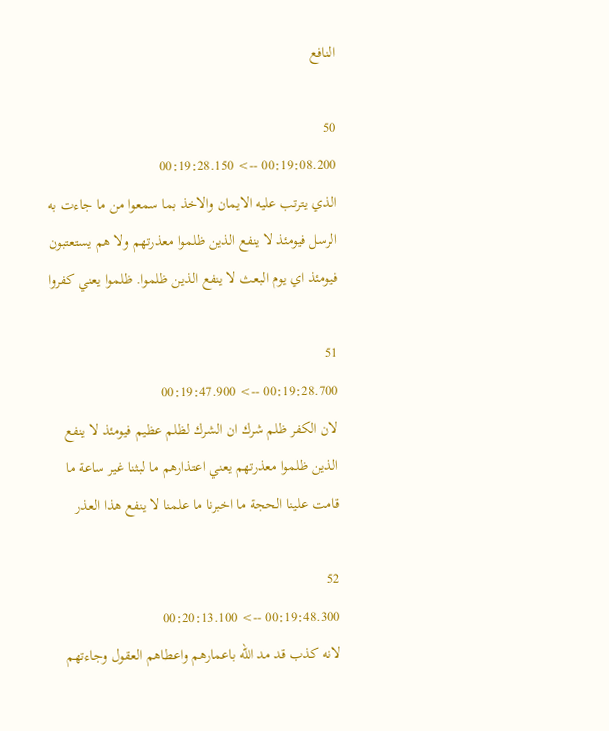النافع

50
00:19:08.200 --> 00:19:28.150
الذي يترتب عليه الايمان والاخذ بما سمعوا من ما جاءت به الرسل فيومئذ لا ينفع الذين ظلموا معذرتهم ولا هم يستعتبون فيومئذ اي يوم البعث لا ينفع الذين ظلموا. ظلموا يعني كفروا

51
00:19:28.700 --> 00:19:47.900
لان الكفر ظلم شرك ان الشرك لظلم عظيم فيومئذ لا ينفع الذين ظلموا معذرتهم يعني اعتذارهم ما لبثنا غير ساعة ما قامت علينا الحجة ما اخبرنا ما علمنا لا ينفع هذا العذر

52
00:19:48.300 --> 00:20:13.100
لانه كذب قد مد الله باعمارهم واعطاهم العقول وجاءتهم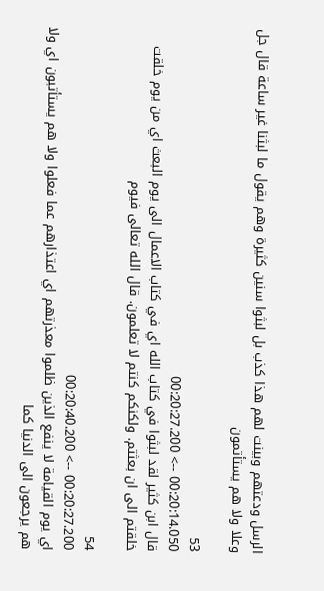الرسل ودعتهم وبينت لهم هذا كذب بل لبثوا سنين كثيرة وهم يقول ما لبثنا غير ساعة قال جل وعلا ولا هم يستأتمون

53
00:20:14.050 --> 00:20:27.200
قال ابن كثير لقد لبثوا في كتاب الله اي في كتاب الاعمال الى يوم البعث اي من يوم خلقت خلقتم الى ان بعثتم. ولكنكم كنتم لا تعلمون. قال الله تعالى فيوم

54
00:20:27.200 --> 00:20:40.200
اي يوم القيامة لا ينفع الذين ظلموا معذرتهم اي اعتذارهم عما فعلوا ولا هم يستأتبون اي ولا هم يرجعون الى الدنيا كما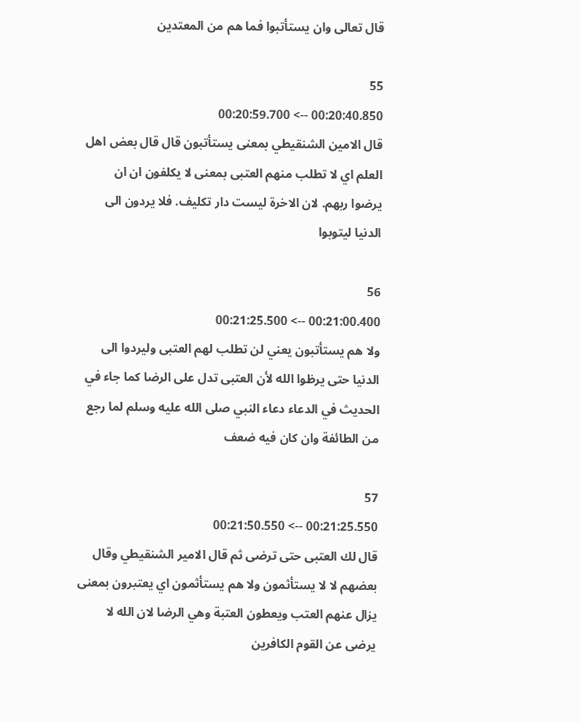قال تعالى وان يستأتبوا فما هم من المعتدين

55
00:20:40.850 --> 00:20:59.700
قال الامين الشنقيطي بمعنى يستأتبون قال قال بعض اهل العلم اي لا تطلب منهم العتبى بمعنى لا يكلفون ان ان يرضوا ربهم. لان الاخرة ليست دار تكليف. فلا يردون الى الدنيا ليتوبوا

56
00:21:00.400 --> 00:21:25.500
ولا هم يستأتبون يعني لن تطلب لهم العتبى وليردوا الى الدنيا حتى يرظوا الله لأن العتبى تدل على الرضا كما جاء في الحديث في الدعاء دعاء النبي صلى الله عليه وسلم لما رجع من الطائفة وان كان فيه ضعف

57
00:21:25.550 --> 00:21:50.550
قال لك العتبى حتى ترضى ثم قال الامير الشنقيطي وقال بعضهم لا لا يستأثمون ولا هم يستأثمون اي يعتبرون بمعنى يزال عنهم العتب ويعطون العتبة وهي الرضا لان الله لا يرضى عن القوم الكافرين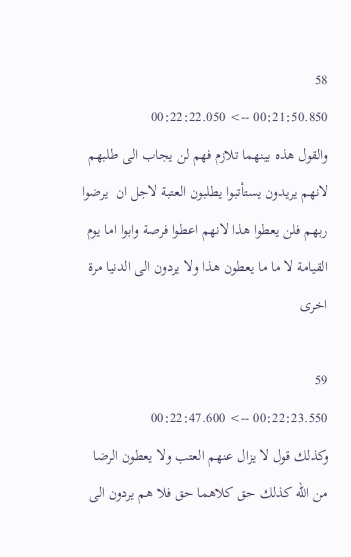58
00:21:50.850 --> 00:22:22.050
والقول هذه بينهما تلازم فهم لن يجاب الى طلبهم لانهم يريدون يستأتبوا يطلبون العتبة لاجل ان  يرضوا ربهم فلن يعطوا هذا لانهم اعطوا فرصة وابوا اما يوم القيامة لا ما ما يعطون هذا ولا يردون الى الدنيا مرة اخرى

59
00:22:23.550 --> 00:22:47.600
وكذلك قول لا يزال عنهم العتب ولا يعطون الرضا من الله كذلك حق كلاهما حق فلا هم يردون الى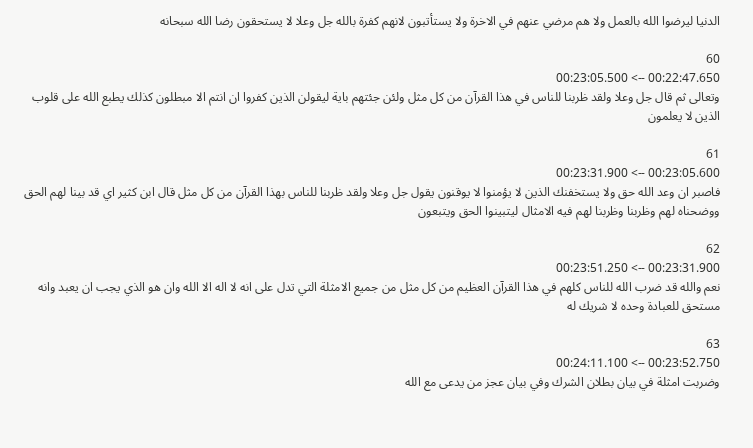الدنيا ليرضوا الله بالعمل ولا هم مرضي عنهم في الاخرة ولا يستأتبون لانهم كفرة بالله جل وعلا لا يستحقون رضا الله سبحانه

60
00:22:47.650 --> 00:23:05.500
وتعالى ثم قال جل وعلا ولقد ظربنا للناس في هذا القرآن من كل مثل ولئن جئتهم باية ليقولن الذين كفروا ان انتم الا مبطلون كذلك يطبع الله على قلوب الذين لا يعلمون

61
00:23:05.600 --> 00:23:31.900
فاصبر ان وعد الله حق ولا يستخفنك الذين لا يؤمنوا لا يوقنون يقول جل وعلا ولقد ظربنا للناس بهذا القرآن من كل مثل قال ابن كثير اي قد بينا لهم الحق ووضحناه لهم وظربنا وظربنا لهم فيه الامثال ليتبينوا الحق ويتبعون

62
00:23:31.900 --> 00:23:51.250
نعم والله قد ضرب الله للناس كلهم في هذا القرآن العظيم من كل مثل من جميع الامثلة التي تدل على انه لا اله الا الله وان هو الذي يجب ان يعبد وانه مستحق للعبادة وحده لا شريك له

63
00:23:52.750 --> 00:24:11.100
وضربت امثلة في بيان بطلان الشرك وفي بيان عجز من يدعى مع الله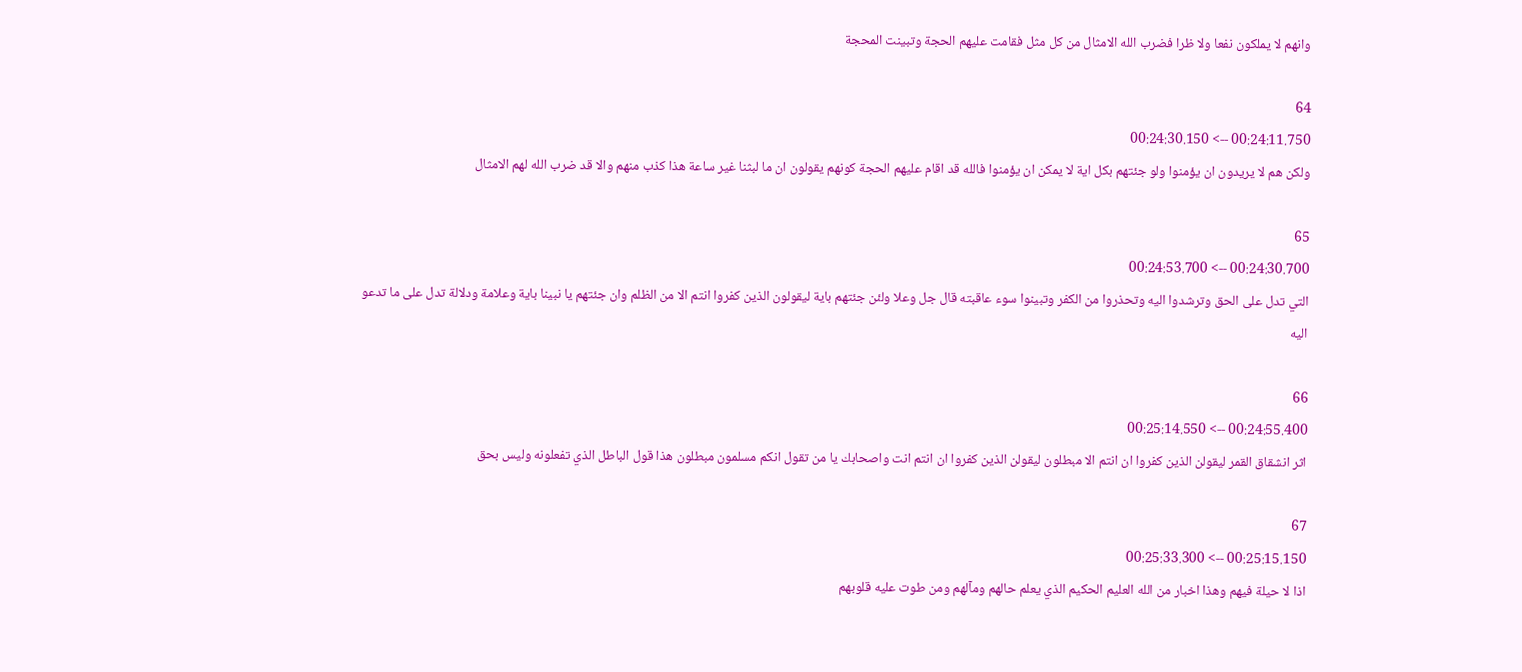وانهم لا يملكون نفعا ولا ظرا فضرب الله الامثال من كل مثل فقامت عليهم الحجة وتبينت المحجة

64
00:24:11.750 --> 00:24:30.150
ولكن هم لا يريدون ان يؤمنوا ولو جئتهم بكل اية لا يمكن ان يؤمنوا فالله قد اقام عليهم الحجة كونهم يقولون ان ما لبثنا غير ساعة هذا كذب منهم والا قد ضرب الله لهم الامثال

65
00:24:30.700 --> 00:24:53.700
التي تدل على الحق وترشدوا اليه وتحذروا من الكفر وتبينوا سوء عاقبته قال جل وعلا ولئن جئتهم باية ليقولون الذين كفروا انتم الا من الظلم وان جئتهم يا نبينا باية وعلامة ودلالة تدل على ما تدعو اليه

66
00:24:55.400 --> 00:25:14.550
اثر انشقاق القمر ليقولن الذين كفروا ان انتم الا مبطلون ليقولن الذين كفروا ان انتم انت واصحابك يا من تقول انكم مسلمون مبطلون هذا قول الباطل الذي تفعلونه وليس بحق

67
00:25:15.150 --> 00:25:33.300
اذا لا حيلة فيهم وهذا اخبار من الله العليم الحكيم الذي يعلم حالهم ومآلهم ومن طوت عليه قلوبهم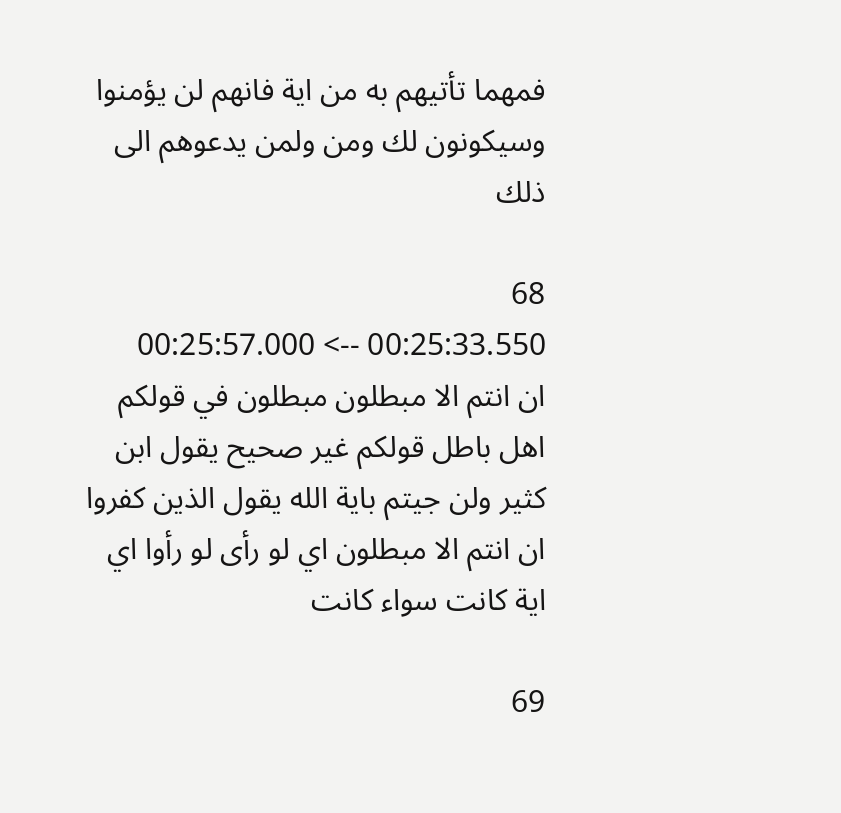فمهما تأتيهم به من اية فانهم لن يؤمنوا وسيكونون لك ومن ولمن يدعوهم الى ذلك

68
00:25:33.550 --> 00:25:57.000
ان انتم الا مبطلون مبطلون في قولكم اهل باطل قولكم غير صحيح يقول ابن كثير ولن جيتم باية الله يقول الذين كفروا ان انتم الا مبطلون اي لو رأى لو رأوا اي اية كانت سواء كانت

69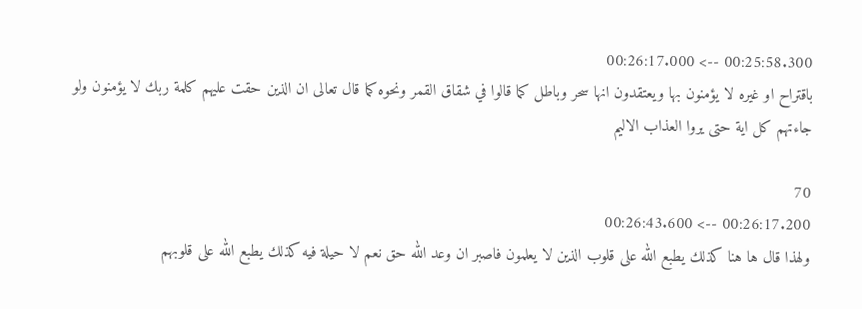00:25:58.300 --> 00:26:17.000
باقتراح او غيره لا يؤمنون بها ويعتقدون انها سحر وباطل كما قالوا في شقاق القمر ونحوه كما قال تعالى ان الذين حقت عليهم كلمة ربك لا يؤمنون ولو جاءتهم كل اية حتى يروا العذاب الاليم

70
00:26:17.200 --> 00:26:43.600
ولهذا قال ها هنا كذلك يطبع الله على قلوب الذين لا يعلمون فاصبر ان وعد الله حق نعم لا حيلة فيه كذلك يطبع الله على قلوبهم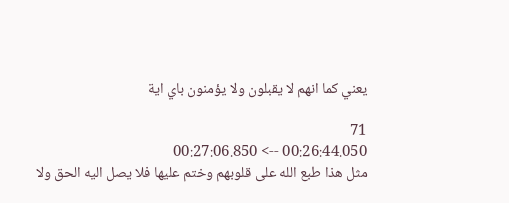يعني كما انهم لا يقبلون ولا يؤمنون باي اية

71
00:26:44.050 --> 00:27:06.850
مثل هذا طبع الله على قلوبهم وختم عليها فلا يصل اليه الحق ولا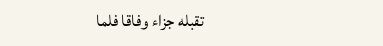تقبله جزاء وفاقا فلما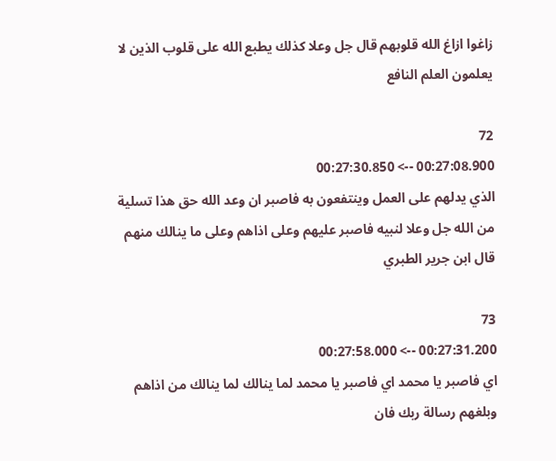زاغوا ازاغ الله قلوبهم قال جل وعلا كذلك يطبع الله على قلوب الذين لا يعلمون العلم النافع

72
00:27:08.900 --> 00:27:30.850
الذي يدلهم على العمل وينتفعون به فاصبر ان وعد الله حق هذا تسلية من الله جل وعلا لنبيه فاصبر عليهم وعلى اذاهم وعلى ما ينالك منهم قال ابن جرير الطبري

73
00:27:31.200 --> 00:27:58.000
اي فاصبر يا محمد اي فاصبر يا محمد لما ينالك لما ينالك من اذاهم وبلغهم رسالة ربك فان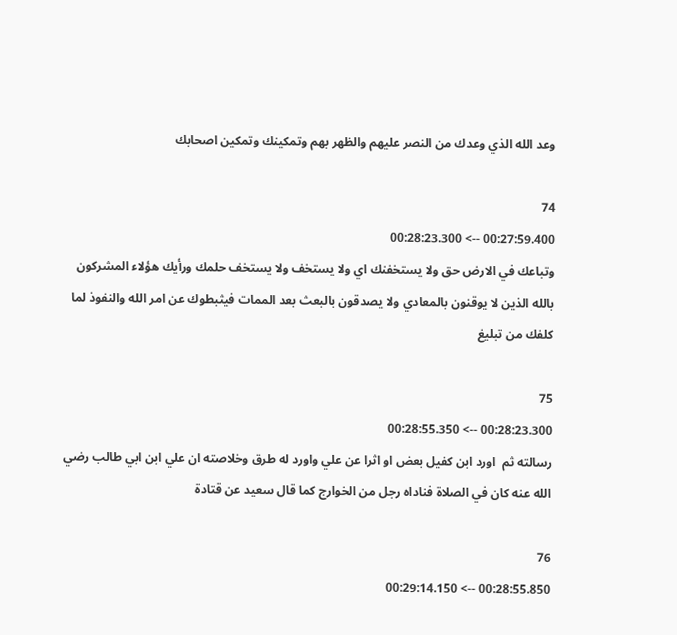وعد الله الذي وعدك من النصر عليهم والظهر بهم وتمكينك وتمكين اصحابك

74
00:27:59.400 --> 00:28:23.300
وتباعك في الارض حق ولا يستخفنك اي ولا يستخف ولا يستخف حلمك ورأيك هؤلاء المشركون بالله الذين لا يوقنون بالمعادي ولا يصدقون بالبعث بعد الممات فيثبطوك عن امر الله والنفوذ لما كلفك من تبليغ

75
00:28:23.300 --> 00:28:55.350
رسالته ثم  اورد ابن كفيل بعض او اثرا عن علي واورد له طرق وخلاصته ان علي ابن ابي طالب رضي الله عنه كان في الصلاة فناداه رجل من الخوارج كما قال سعيد عن قتادة

76
00:28:55.850 --> 00:29:14.150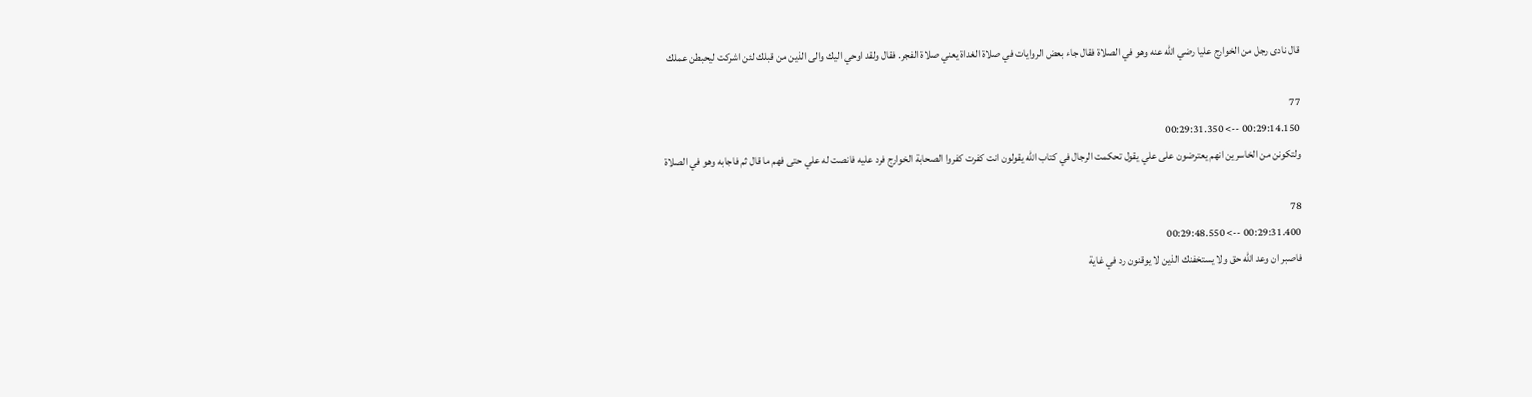قال نادى رجل من الخوارج عليا رضي الله عنه وهو في الصلاة فقال جاء بعض الروايات في صلاة الغداة يعني صلاة الفجر. فقال ولقد اوحي اليك والى الذين من قبلك لئن اشركت ليحبطن عملك

77
00:29:14.150 --> 00:29:31.350
ولتكونن من الخاسرين انهم يعترضون على علي يقول تحكمت الرجال في كتاب الله يقولون انت كفرت كفروا الصحابة الخوارج فرد عليه فانصت له علي حتى فهم ما قال ثم فاجابه وهو في الصلاة

78
00:29:31.400 --> 00:29:48.550
فاصبر ان وعد الله حق ولا يستخفنك الذين لا يوقنون رد في غاية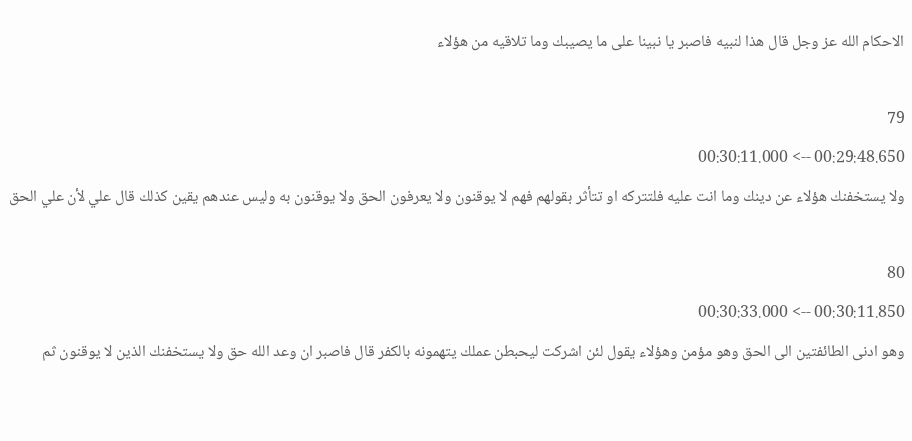الاحكام الله عز وجل قال هذا لنبيه فاصبر يا نبينا على ما يصيبك وما تلاقيه من هؤلاء

79
00:29:48.650 --> 00:30:11.000
ولا يستخفنك هؤلاء عن دينك وما انت عليه فلتتركه او تتأثر بقولهم فهم لا يوقنون ولا يعرفون الحق ولا يوقنون به وليس عندهم يقين كذلك قال علي لأن علي الحق

80
00:30:11.850 --> 00:30:33.000
وهو ادنى الطائفتين الى الحق وهو مؤمن وهؤلاء يقول لئن اشركت ليحبطن عملك يتهمونه بالكفر قال فاصبر ان وعد الله حق ولا يستخفنك الذين لا يوقنون ثم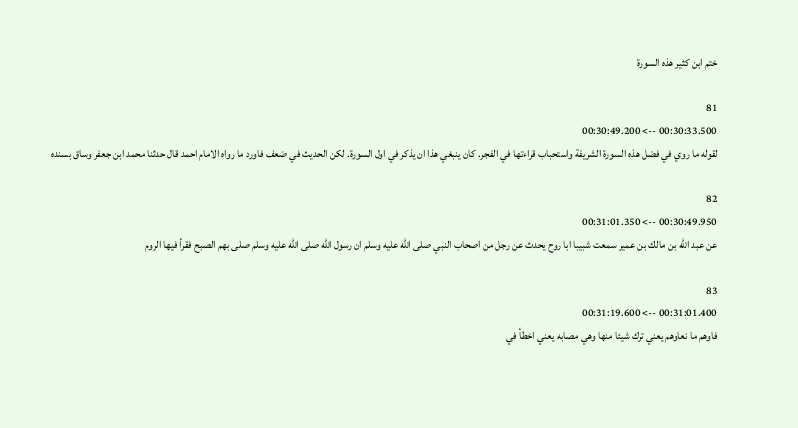ختم ابن كثير هذه السورة

81
00:30:33.500 --> 00:30:49.200
لقوله ما روي في فضل هذه السورة الشريفة واستحباب قراءتها في الفجر. كان ينبغي هذا ان يذكر في اول السورة. لكن الحديث في ضعف فاورد ما رواه الامام احمد قال حدثنا محمد ابن جعفر وساق بسنده

82
00:30:49.950 --> 00:31:01.350
عن عبد الله بن مالك بن عمير سمعت شبيبا ابا روح يحدث عن رجل من اصحاب النبي صلى الله عليه وسلم ان رسول الله صلى الله عليه وسلم صلى بهم الصبح فقرأ فيها الروم

83
00:31:01.400 --> 00:31:19.600
فاوهم ما نعاوهم يعني ترك شيئا منها وهي مصابه يعني اخطأ في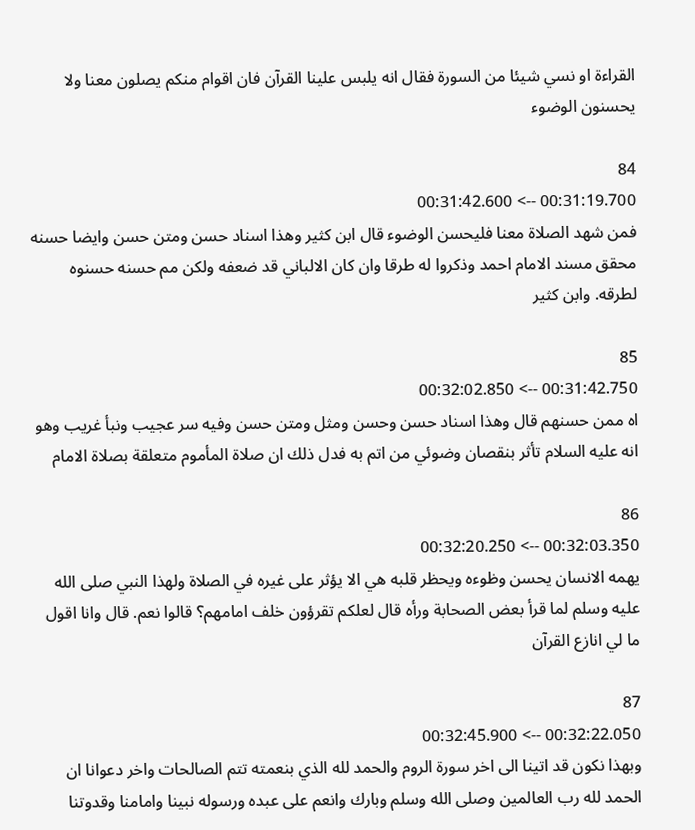القراءة او نسي شيئا من السورة فقال انه يلبس علينا القرآن فان اقوام منكم يصلون معنا ولا يحسنون الوضوء

84
00:31:19.700 --> 00:31:42.600
فمن شهد الصلاة معنا فليحسن الوضوء قال ابن كثير وهذا اسناد حسن ومتن حسن وايضا حسنه محقق مسند الامام احمد وذكروا له طرقا وان كان الالباني قد ضعفه ولكن مم حسنه حسنوه لطرقه. وابن كثير

85
00:31:42.750 --> 00:32:02.850
اه ممن حسنهم قال وهذا اسناد حسن وحسن ومثل ومتن حسن وفيه سر عجيب ونبأ غريب وهو انه عليه السلام تأثر بنقصان وضوئي من اتم به فدل ذلك ان صلاة المأموم متعلقة بصلاة الامام

86
00:32:03.350 --> 00:32:20.250
يهمه الانسان يحسن وظوءه ويحظر قلبه هي الا يؤثر على غيره في الصلاة ولهذا النبي صلى الله عليه وسلم لما قرأ بعض الصحابة ورأه قال لعلكم تقرؤون خلف امامهم؟ قالوا نعم. قال وانا اقول ما لي انازع القرآن

87
00:32:22.050 --> 00:32:45.900
وبهذا نكون قد اتينا الى اخر سورة الروم والحمد لله الذي بنعمته تتم الصالحات واخر دعوانا ان الحمد لله رب العالمين وصلى الله وسلم وبارك وانعم على عبده ورسوله نبينا وامامنا وقدوتنا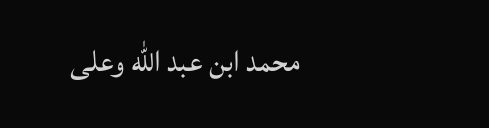محمد ابن عبد الله وعلى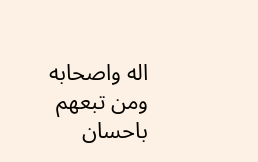اله واصحابه ومن تبعهم باحسان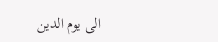الى يوم الدين